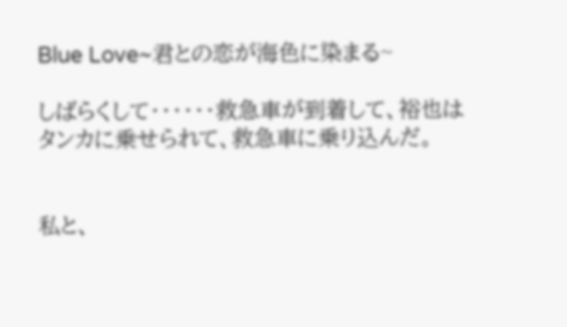Blue Love~君との恋が海色に染まる~

しばらくして・・・・・・救急車が到着して、裕也はタンカに乗せられて、救急車に乗り込んだ。


私と、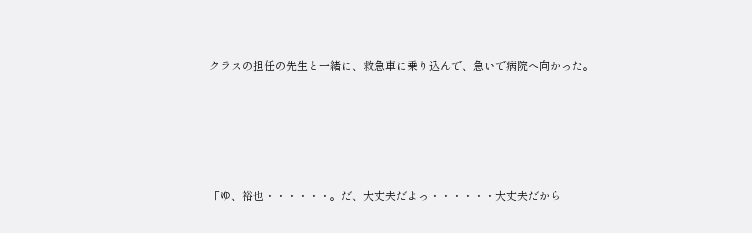クラスの担任の先生と一緒に、救急車に乗り込んで、急いで病院へ向かった。





「ゆ、裕也・・・・・・。だ、大丈夫だよっ・・・・・・大丈夫だから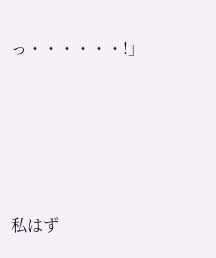っ・・・・・・!」






私はず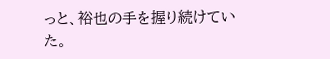っと、裕也の手を握り続けていた。